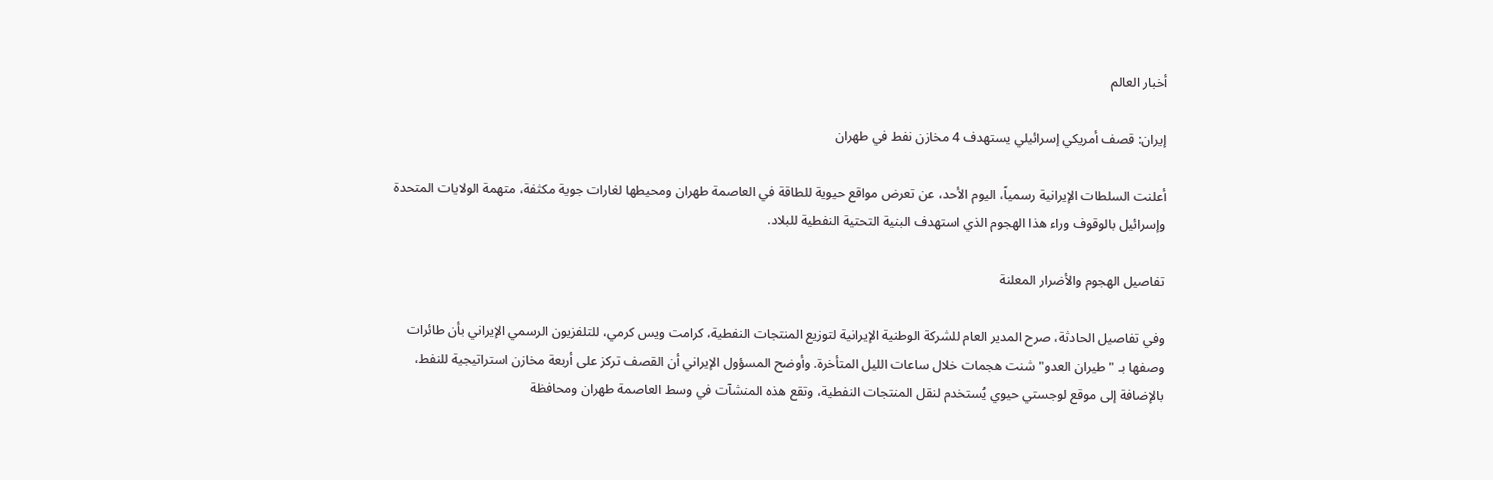أخبار العالم

إيران: قصف أمريكي إسرائيلي يستهدف 4 مخازن نفط في طهران

أعلنت السلطات الإيرانية رسمياً، اليوم الأحد، عن تعرض مواقع حيوية للطاقة في العاصمة طهران ومحيطها لغارات جوية مكثفة، متهمة الولايات المتحدة وإسرائيل بالوقوف وراء هذا الهجوم الذي استهدف البنية التحتية النفطية للبلاد.

تفاصيل الهجوم والأضرار المعلنة

وفي تفاصيل الحادثة، صرح المدير العام للشركة الوطنية الإيرانية لتوزيع المنتجات النفطية، كرامت ويس كرمي، للتلفزيون الرسمي الإيراني بأن طائرات وصفها بـ "طيران العدو" شنت هجمات خلال ساعات الليل المتأخرة. وأوضح المسؤول الإيراني أن القصف تركز على أربعة مخازن استراتيجية للنفط، بالإضافة إلى موقع لوجستي حيوي يُستخدم لنقل المنتجات النفطية، وتقع هذه المنشآت في وسط العاصمة طهران ومحافظة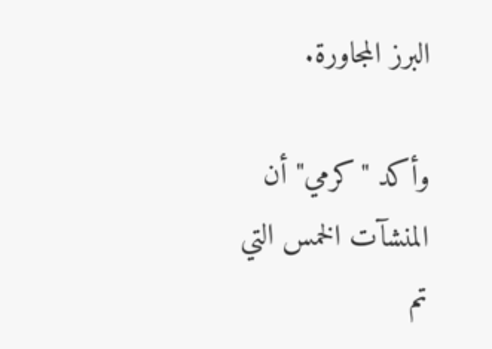البرز المجاورة.

وأكد "كرمي" أن المنشآت الخمس التي تم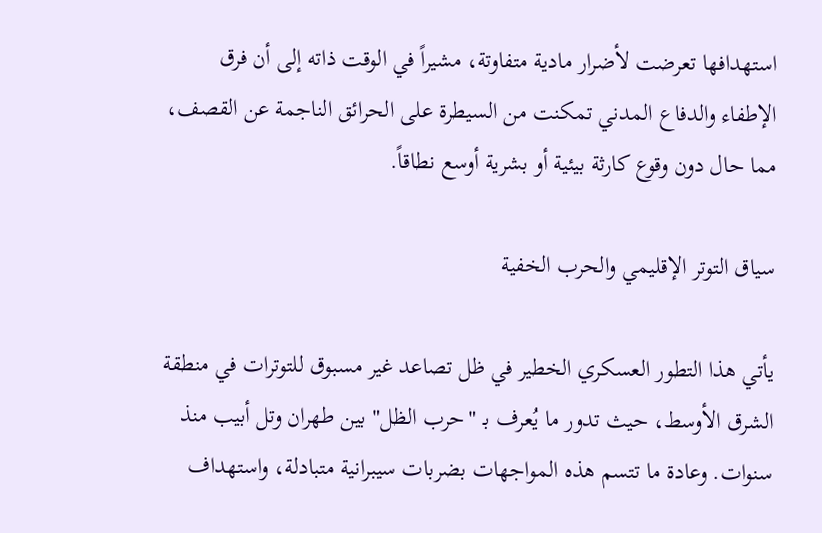استهدافها تعرضت لأضرار مادية متفاوتة، مشيراً في الوقت ذاته إلى أن فرق الإطفاء والدفاع المدني تمكنت من السيطرة على الحرائق الناجمة عن القصف، مما حال دون وقوع كارثة بيئية أو بشرية أوسع نطاقاً.

سياق التوتر الإقليمي والحرب الخفية

يأتي هذا التطور العسكري الخطير في ظل تصاعد غير مسبوق للتوترات في منطقة الشرق الأوسط، حيث تدور ما يُعرف بـ "حرب الظل" بين طهران وتل أبيب منذ سنوات. وعادة ما تتسم هذه المواجهات بضربات سيبرانية متبادلة، واستهداف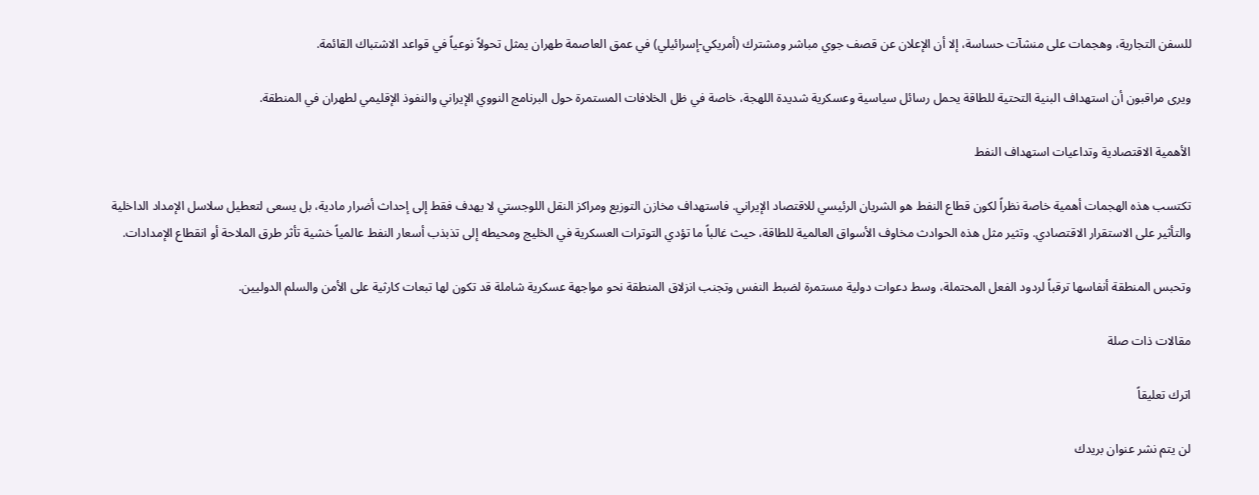للسفن التجارية، وهجمات على منشآت حساسة، إلا أن الإعلان عن قصف جوي مباشر ومشترك (أمريكي-إسرائيلي) في عمق العاصمة طهران يمثل تحولاً نوعياً في قواعد الاشتباك القائمة.

ويرى مراقبون أن استهداف البنية التحتية للطاقة يحمل رسائل سياسية وعسكرية شديدة اللهجة، خاصة في ظل الخلافات المستمرة حول البرنامج النووي الإيراني والنفوذ الإقليمي لطهران في المنطقة.

الأهمية الاقتصادية وتداعيات استهداف النفط

تكتسب هذه الهجمات أهمية خاصة نظراً لكون قطاع النفط هو الشريان الرئيسي للاقتصاد الإيراني. فاستهداف مخازن التوزيع ومراكز النقل اللوجستي لا يهدف فقط إلى إحداث أضرار مادية، بل يسعى لتعطيل سلاسل الإمداد الداخلية والتأثير على الاستقرار الاقتصادي. وتثير مثل هذه الحوادث مخاوف الأسواق العالمية للطاقة، حيث غالباً ما تؤدي التوترات العسكرية في الخليج ومحيطه إلى تذبذب أسعار النفط عالمياً خشية تأثر طرق الملاحة أو انقطاع الإمدادات.

وتحبس المنطقة أنفاسها ترقباً لردود الفعل المحتملة، وسط دعوات دولية مستمرة لضبط النفس وتجنب انزلاق المنطقة نحو مواجهة عسكرية شاملة قد تكون لها تبعات كارثية على الأمن والسلم الدوليين.

مقالات ذات صلة

اترك تعليقاً

لن يتم نشر عنوان بريدك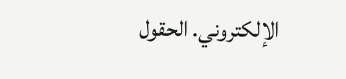الإلكتروني. الحقول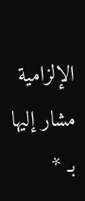الإلزامية مشار إليها بـ *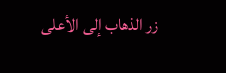زر الذهاب إلى الأعلى